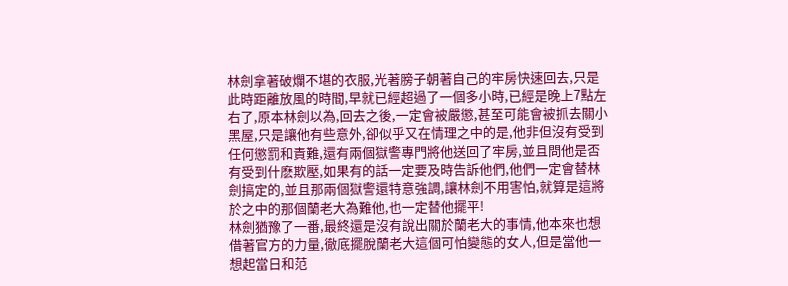林劍拿著破爛不堪的衣服,光著膀子朝著自己的牢房快速回去,只是此時距離放風的時間,早就已經超過了一個多小時,已經是晚上7點左右了,原本林劍以為,回去之後,一定會被嚴懲,甚至可能會被抓去關小黑屋,只是讓他有些意外,卻似乎又在情理之中的是,他非但沒有受到任何懲罰和責難,還有兩個獄警專門將他送回了牢房,並且問他是否有受到什麽欺壓,如果有的話一定要及時告訴他們,他們一定會替林劍搞定的,並且那兩個獄警還特意強調,讓林劍不用害怕,就算是這將於之中的那個蘭老大為難他,也一定替他擺平!
林劍猶豫了一番,最終還是沒有說出關於蘭老大的事情,他本來也想借著官方的力量,徹底擺脫蘭老大這個可怕變態的女人,但是當他一想起當日和范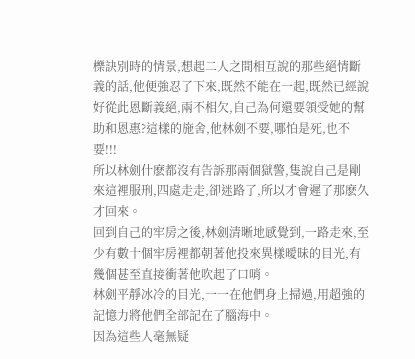櫟訣別時的情景,想起二人之間相互說的那些絕情斷義的話,他便強忍了下來,既然不能在一起,既然已經說好從此恩斷義絕,兩不相欠,自己為何還要領受她的幫助和恩惠?這樣的施舍,他林劍不要,哪怕是死,也不要!!!
所以林劍什麽都沒有告訴那兩個獄警,隻說自己是剛來這裡服刑,四處走走,卻迷路了,所以才會遲了那麽久才回來。
回到自己的牢房之後,林劍清晰地感覺到,一路走來,至少有數十個牢房裡都朝著他投來異樣曖昧的目光,有幾個甚至直接衝著他吹起了口哨。
林劍平靜冰冷的目光,一一在他們身上掃過,用超強的記憶力將他們全部記在了腦海中。
因為這些人毫無疑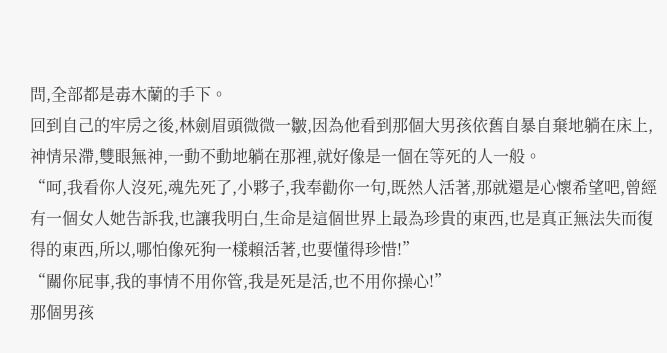問,全部都是毒木蘭的手下。
回到自己的牢房之後,林劍眉頭微微一皺,因為他看到那個大男孩依舊自暴自棄地躺在床上,神情呆滯,雙眼無神,一動不動地躺在那裡,就好像是一個在等死的人一般。
“呵,我看你人沒死,魂先死了,小夥子,我奉勸你一句,既然人活著,那就還是心懷希望吧,曾經有一個女人她告訴我,也讓我明白,生命是這個世界上最為珍貴的東西,也是真正無法失而復得的東西,所以,哪怕像死狗一樣賴活著,也要懂得珍惜!”
“關你屁事,我的事情不用你管,我是死是活,也不用你操心!”
那個男孩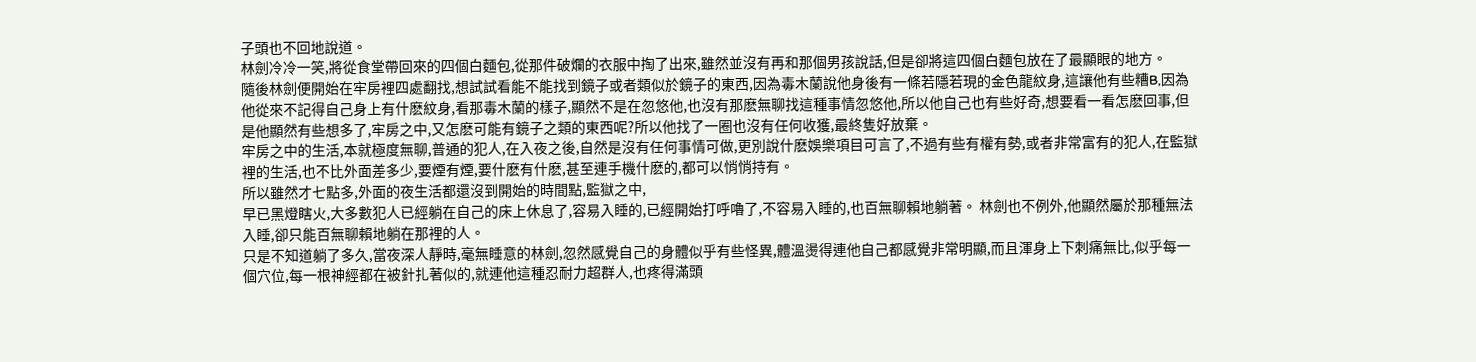子頭也不回地說道。
林劍冷冷一笑,將從食堂帶回來的四個白麵包,從那件破爛的衣服中掏了出來,雖然並沒有再和那個男孩說話,但是卻將這四個白麵包放在了最顯眼的地方。
隨後林劍便開始在牢房裡四處翻找,想試試看能不能找到鏡子或者類似於鏡子的東西,因為毒木蘭說他身後有一條若隱若現的金色龍紋身,這讓他有些糟B,因為他從來不記得自己身上有什麽紋身,看那毒木蘭的樣子,顯然不是在忽悠他,也沒有那麽無聊找這種事情忽悠他,所以他自己也有些好奇,想要看一看怎麽回事,但是他顯然有些想多了,牢房之中,又怎麽可能有鏡子之類的東西呢?所以他找了一圈也沒有任何收獲,最終隻好放棄。
牢房之中的生活,本就極度無聊,普通的犯人,在入夜之後,自然是沒有任何事情可做,更別說什麽娛樂項目可言了,不過有些有權有勢,或者非常富有的犯人,在監獄裡的生活,也不比外面差多少,要煙有煙,要什麽有什麽,甚至連手機什麽的,都可以悄悄持有。
所以雖然才七點多,外面的夜生活都還沒到開始的時間點,監獄之中,
早已黑燈瞎火,大多數犯人已經躺在自己的床上休息了,容易入睡的,已經開始打呼嚕了,不容易入睡的,也百無聊賴地躺著。 林劍也不例外,他顯然屬於那種無法入睡,卻只能百無聊賴地躺在那裡的人。
只是不知道躺了多久,當夜深人靜時,毫無睡意的林劍,忽然感覺自己的身體似乎有些怪異,體溫燙得連他自己都感覺非常明顯,而且渾身上下刺痛無比,似乎每一個穴位,每一根神經都在被針扎著似的,就連他這種忍耐力超群人,也疼得滿頭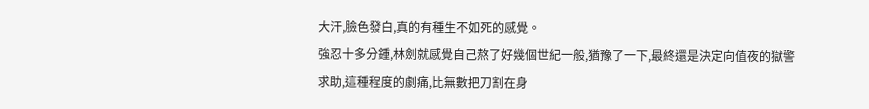大汗,臉色發白,真的有種生不如死的感覺。
強忍十多分鍾,林劍就感覺自己熬了好幾個世紀一般,猶豫了一下,最終還是決定向值夜的獄警求助,這種程度的劇痛,比無數把刀割在身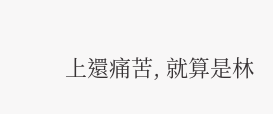上還痛苦, 就算是林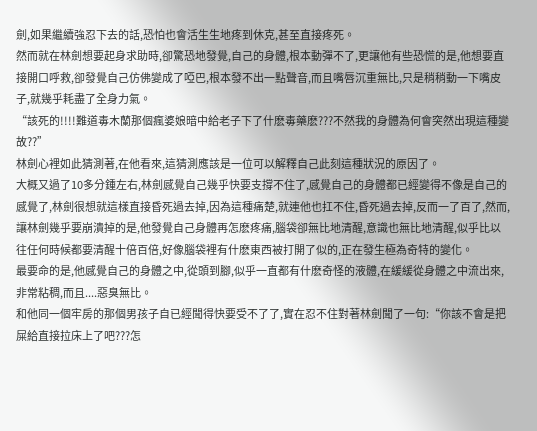劍,如果繼續強忍下去的話,恐怕也會活生生地疼到休克,甚至直接疼死。
然而就在林劍想要起身求助時,卻驚恐地發覺,自己的身體,根本動彈不了,更讓他有些恐慌的是,他想要直接開口呼救,卻發覺自己仿佛變成了啞巴,根本發不出一點聲音,而且嘴唇沉重無比,只是稍稍動一下嘴皮子,就幾乎耗盡了全身力氣。
“該死的!!!!難道毒木蘭那個瘋婆娘暗中給老子下了什麽毒藥麽???不然我的身體為何會突然出現這種變故??”
林劍心裡如此猜測著,在他看來,這猜測應該是一位可以解釋自己此刻這種狀況的原因了。
大概又過了10多分鍾左右,林劍感覺自己幾乎快要支撐不住了,感覺自己的身體都已經變得不像是自己的感覺了,林劍很想就這樣直接昏死過去掉,因為這種痛楚,就連他也扛不住,昏死過去掉,反而一了百了,然而,讓林劍幾乎要崩潰掉的是,他發覺自己身體再怎麽疼痛,腦袋卻無比地清醒,意識也無比地清醒,似乎比以往任何時候都要清醒十倍百倍,好像腦袋裡有什麽東西被打開了似的,正在發生極為奇特的變化。
最要命的是,他感覺自己的身體之中,從頭到腳,似乎一直都有什麽奇怪的液體,在緩緩從身體之中流出來,非常粘稠,而且....惡臭無比。
和他同一個牢房的那個男孩子自已經聞得快要受不了了,實在忍不住對著林劍聞了一句:“你該不會是把屎給直接拉床上了吧???怎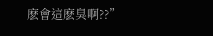麽會這麽臭啊??”